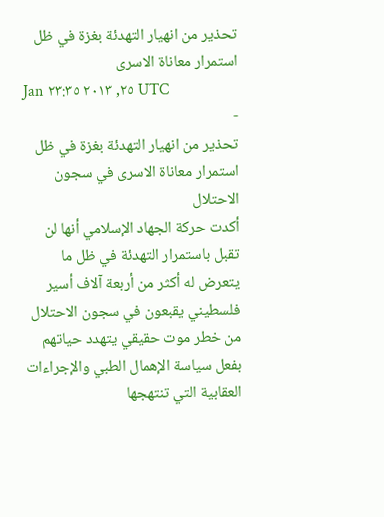تحذير من انهيار التهدئة بغزة في ظل استمرار معاناة الاسرى
Jan ٢٥, ٢٠١٣ ٢٣:٣٥ UTC
-
تحذير من انهيار التهدئة بغزة في ظل استمرار معاناة الاسرى في سجون الاحتلال
أكدت حركة الجهاد الإسلامي أنها لن تقبل باستمرار التهدئة في ظل ما يتعرض له أكثر من أربعة آلاف أسير فلسطيني يقبعون في سجون الاحتلال من خطر موت حقيقي يتهدد حياتهم بفعل سياسة الإهمال الطبي والإجراءات العقابية التي تنتهجها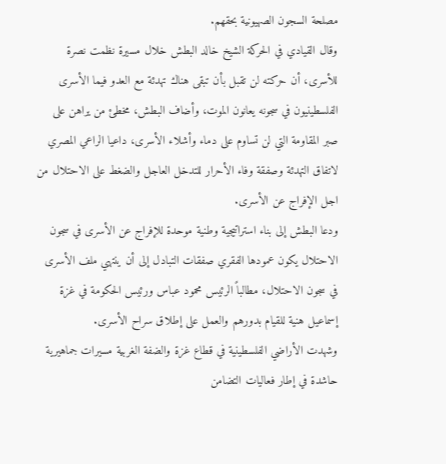مصلحة السجون الصهيونية بحقهم.
وقال القيادي في الحركة الشيخ خالد البطش خلال مسيرة نظمت نصرة للأسرى، أن حركته لن تقبل بأن تبقى هناك تهدئة مع العدو فيما الأسرى الفلسطينيون في سجونه يعانون الموت، وأضاف البطش، مخطئ من يراهن على صبر المقاومة التي لن تساوم على دماء وأشلاء الأسرى، داعيا الراعي المصري لاتفاق التهدئة وصفقة وفاء الأحرار للتدخل العاجل والضغط على الاحتلال من اجل الإفراج عن الأسرى.
ودعا البطش إلى بناء استراتيجية وطنية موحدة للإفراج عن الأسرى في سجون الاحتلال يكون عمودها الفقري صفقات التبادل إلى أن ينتهي ملف الأسرى في سجون الاحتلال، مطالباً الرئيس محمود عباس ورئيس الحكومة في غزة إسماعيل هنية للقيام بدورهم والعمل على إطلاق سراح الأسرى.
وشهدت الأراضي الفلسطينية في قطاع غزة والضفة الغربية مسيرات جماهيرية حاشدة في إطار فعاليات التضامن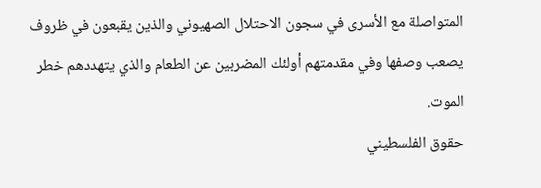المتواصلة مع الأسرى في سجون الاحتلال الصهيوني والذين يقبعون في ظروف يصعب وصفها وفي مقدمتهم أولئك المضربين عن الطعام والذي يتهددهم خطر الموت.
حقوق الفلسطيني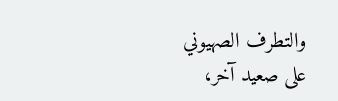والتطرف الصهيوني
على صعيد آخر،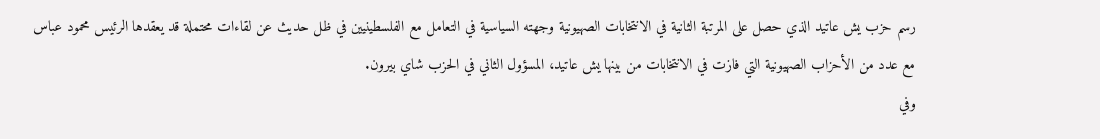رسم حزب يش عاتيد الذي حصل على المرتبة الثانية في الانتخابات الصهيونية وجهته السياسية في التعامل مع الفلسطينيين في ظل حديث عن لقاءات محتملة قد يعقدها الرئيس محمود عباس مع عدد من الأحزاب الصهيونية التي فازت في الانتخابات من بينها يش عاتيد، المسؤول الثاني في الحزب شاي بيرون.
وفي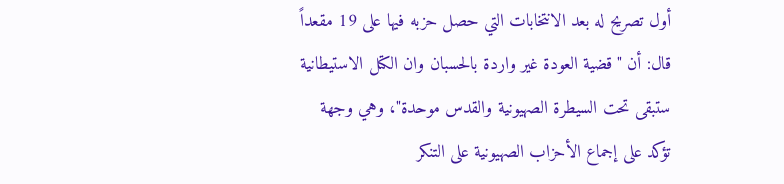أول تصريح له بعد الانتخابات التي حصل حزبه فيها على 19 مقعداً قال: أن "قضية العودة غير واردة بالحسبان وان الكتل الاستيطانية ستبقى تحت السيطرة الصهيونية والقدس موحدة"، وهي وجهة تؤكد على إجماع الأحزاب الصهيونية على التنكر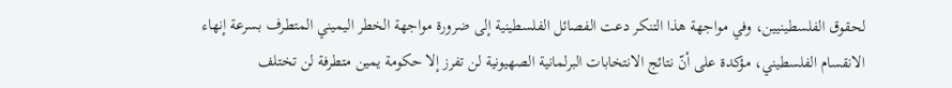لحقوق الفلسطينيين، وفي مواجهة هذا التنكر دعت الفصائل الفلسطينية إلى ضرورة مواجهة الخطر اليميني المتطرف بسرعة إنهاء الانقسام الفلسطيني، مؤكدة على أنّ نتائج الانتخابات البرلمانية الصهيونية لن تفرز إلا حكومة يمين متطرفة لن تختلف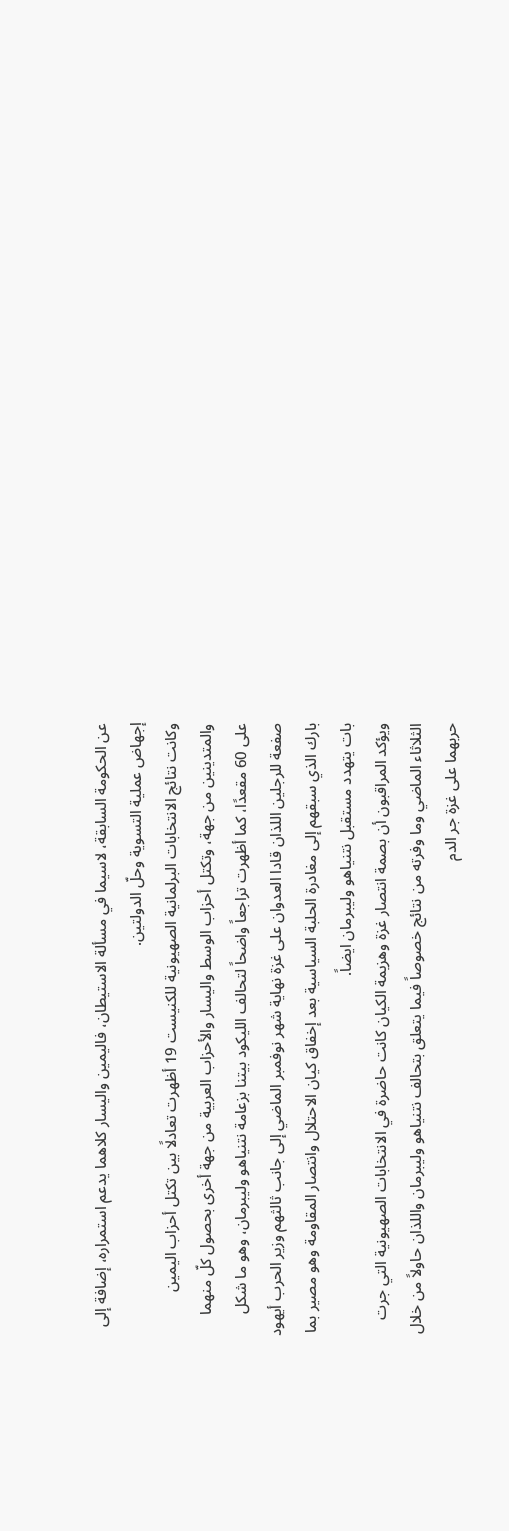عن الحكومة السابقة، لاسيما في مسألة الاستيطان، فاليمين واليسار كلاهما يدعم استمراره، إضافة إلى إجهاض عملية التسوية وحلّ الدولتين.
وكانت نتائج الانتخابات البرلمانية الصهيونية للكنيست 19 أظهرت تعادلًا بين تكتل أحزاب اليمين والمتدينين من جهة، وتكتل أحزاب الوسط واليسار والأحزاب العربية من جهة أخرى بحصول كلّ منهما على 60 مقعدًا، كما أظهرت تراجعاً واضحاً لتحالف الليكود بيتنا بزعامة نتنياهو وليبرمان، وهو ما شكل صفعة للرجلين اللذان قادا العدوان على غزة نهاية شهر نوفمبر الماضي إلى جانب ثالثهم وزير الحرب أيهود بارك الذي سبقهم إلى مغادرة الحلبة السياسية بعد إخفاق كيان الاحتلال وانتصار المقاومة وهو مصير بما بات يتهدد مستقبل نتنياهو وليبرمان ايضاً.
ويؤكد المراقبون أن بصمة انتصار غزة وهزيمة الكيان كانت حاضرة في الانتخابات الصهيونية التي جرت الثلاثاء الماضي وما وفرته من نتائج خصوصاً فيما يتعلق بتحالف نتنياهو وليبرمان واللذان حاولاً من خلال حربهما على غزة جر الدم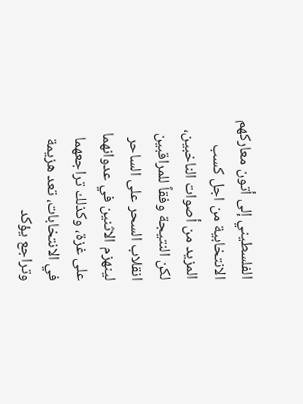الفلسطيني إلى أتون معاركهم الانتخابية من اجل كسب المزيد من أصوات الناخبين، لكن النتيجة وفقاً للمراقبين انقلاب السحر على الساحر لينهزم الاثنين في عدوانهما على غزة، وكذلك تراجعهما في الانتخابات، تعد هزيمة وتراجع يؤكد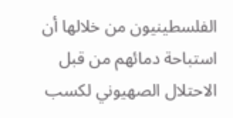الفلسطينيون من خلالها أن استباحة دمائهم من قبل الاحتلال الصهيوني لكسب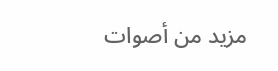مزيد من أصوات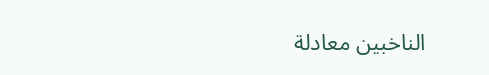الناخبين معادلة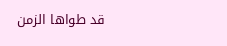قد طواها الزمن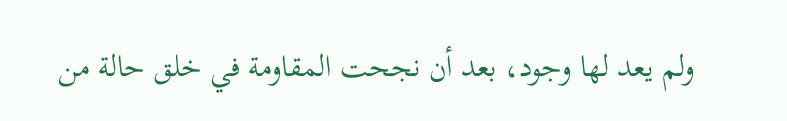ولم يعد لها وجود، بعد أن نجحت المقاومة في خلق حالة من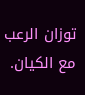توزان الرعب مع الكيان.